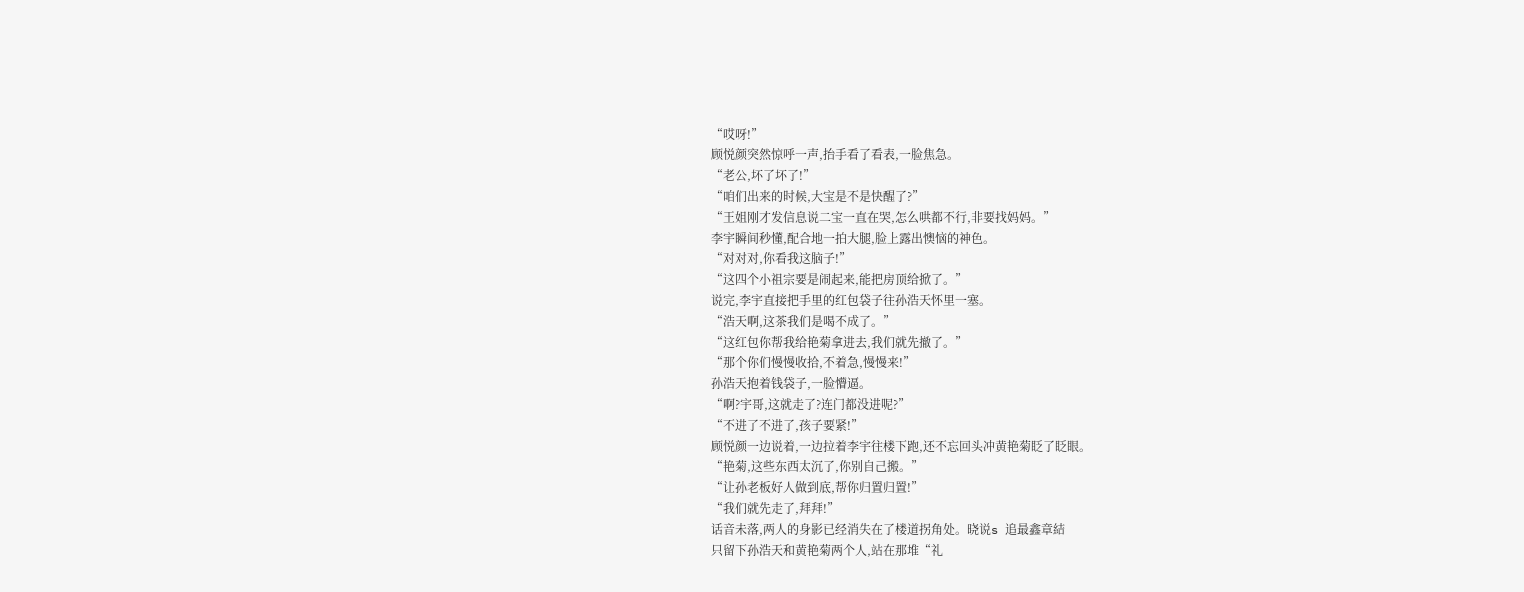“哎呀!”
顾悦颜突然惊呼一声,抬手看了看表,一脸焦急。
“老公,坏了坏了!”
“咱们出来的时候,大宝是不是快醒了?”
“王姐刚才发信息说二宝一直在哭,怎么哄都不行,非要找妈妈。”
李宇瞬间秒懂,配合地一拍大腿,脸上露出懊恼的神色。
“对对对,你看我这脑子!”
“这四个小祖宗要是闹起来,能把房顶给掀了。”
说完,李宇直接把手里的红包袋子往孙浩天怀里一塞。
“浩天啊,这茶我们是喝不成了。”
“这红包你帮我给艳菊拿进去,我们就先撤了。”
“那个你们慢慢收拾,不着急,慢慢来!”
孙浩天抱着钱袋子,一脸懵逼。
“啊?宇哥,这就走了?连门都没进呢?”
“不进了不进了,孩子要紧!”
顾悦颜一边说着,一边拉着李宇往楼下跑,还不忘回头冲黄艳菊眨了眨眼。
“艳菊,这些东西太沉了,你别自己搬。”
“让孙老板好人做到底,帮你归置归置!”
“我们就先走了,拜拜!”
话音未落,两人的身影已经消失在了楼道拐角处。晓说s 追最鑫章結
只留下孙浩天和黄艳菊两个人,站在那堆“礼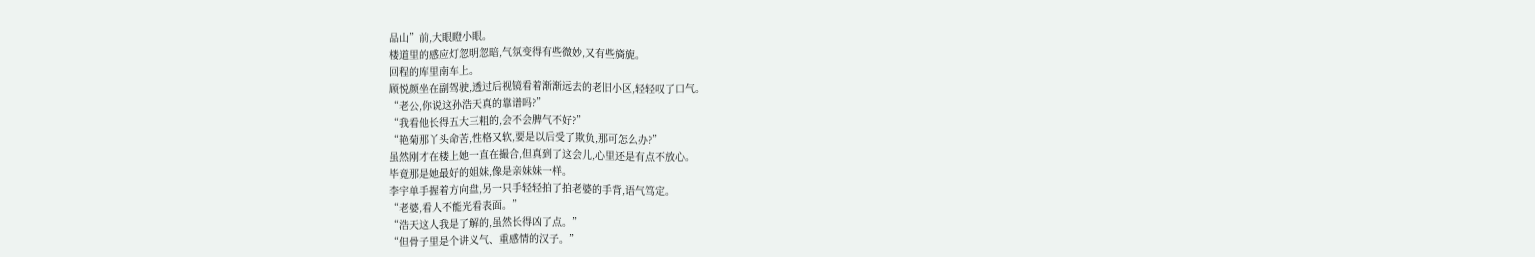品山”前,大眼瞪小眼。
楼道里的感应灯忽明忽暗,气氛变得有些微妙,又有些旖旎。
回程的库里南车上。
顾悦颜坐在副驾驶,透过后视镜看着渐渐远去的老旧小区,轻轻叹了口气。
“老公,你说这孙浩天真的靠谱吗?”
“我看他长得五大三粗的,会不会脾气不好?”
“艳菊那丫头命苦,性格又软,要是以后受了欺负,那可怎么办?”
虽然刚才在楼上她一直在撮合,但真到了这会儿,心里还是有点不放心。
毕竟那是她最好的姐妹,像是亲妹妹一样。
李宇单手握着方向盘,另一只手轻轻拍了拍老婆的手背,语气笃定。
“老婆,看人不能光看表面。”
“浩天这人我是了解的,虽然长得凶了点。”
“但骨子里是个讲义气、重感情的汉子。”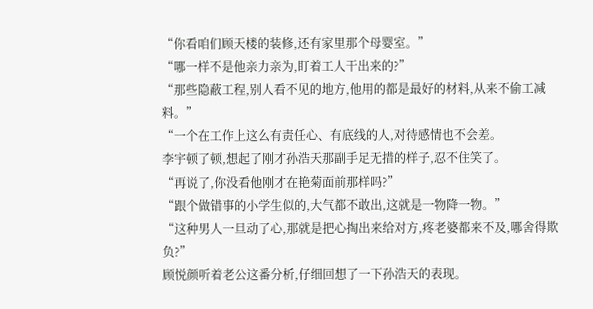“你看咱们顾天楼的装修,还有家里那个母婴室。”
“哪一样不是他亲力亲为,盯着工人干出来的?”
“那些隐蔽工程,别人看不见的地方,他用的都是最好的材料,从来不偷工减料。”
“一个在工作上这么有责任心、有底线的人,对待感情也不会差。
李宇顿了顿,想起了刚才孙浩天那副手足无措的样子,忍不住笑了。
“再说了,你没看他刚才在艳菊面前那样吗?”
“跟个做错事的小学生似的,大气都不敢出,这就是一物降一物。”
“这种男人一旦动了心,那就是把心掏出来给对方,疼老婆都来不及,哪舍得欺负?”
顾悦颜听着老公这番分析,仔细回想了一下孙浩天的表现。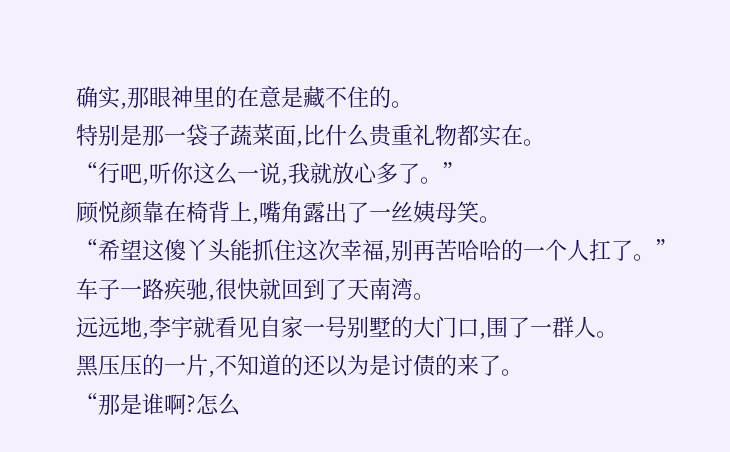确实,那眼神里的在意是藏不住的。
特别是那一袋子蔬菜面,比什么贵重礼物都实在。
“行吧,听你这么一说,我就放心多了。”
顾悦颜靠在椅背上,嘴角露出了一丝姨母笑。
“希望这傻丫头能抓住这次幸福,别再苦哈哈的一个人扛了。”
车子一路疾驰,很快就回到了天南湾。
远远地,李宇就看见自家一号别墅的大门口,围了一群人。
黑压压的一片,不知道的还以为是讨债的来了。
“那是谁啊?怎么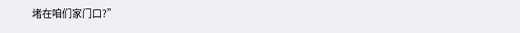堵在咱们家门口?”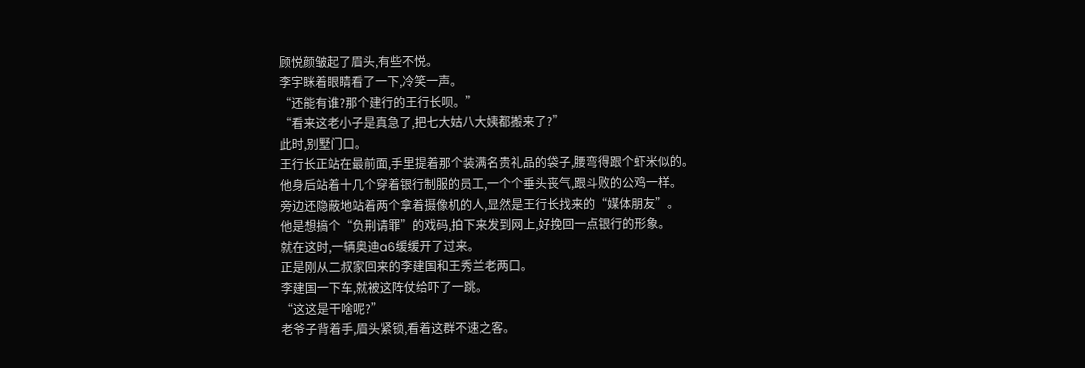顾悦颜皱起了眉头,有些不悦。
李宇眯着眼睛看了一下,冷笑一声。
“还能有谁?那个建行的王行长呗。”
“看来这老小子是真急了,把七大姑八大姨都搬来了?”
此时,别墅门口。
王行长正站在最前面,手里提着那个装满名贵礼品的袋子,腰弯得跟个虾米似的。
他身后站着十几个穿着银行制服的员工,一个个垂头丧气,跟斗败的公鸡一样。
旁边还隐蔽地站着两个拿着摄像机的人,显然是王行长找来的“媒体朋友”。
他是想搞个“负荆请罪”的戏码,拍下来发到网上,好挽回一点银行的形象。
就在这时,一辆奥迪a6缓缓开了过来。
正是刚从二叔家回来的李建国和王秀兰老两口。
李建国一下车,就被这阵仗给吓了一跳。
“这这是干啥呢?”
老爷子背着手,眉头紧锁,看着这群不速之客。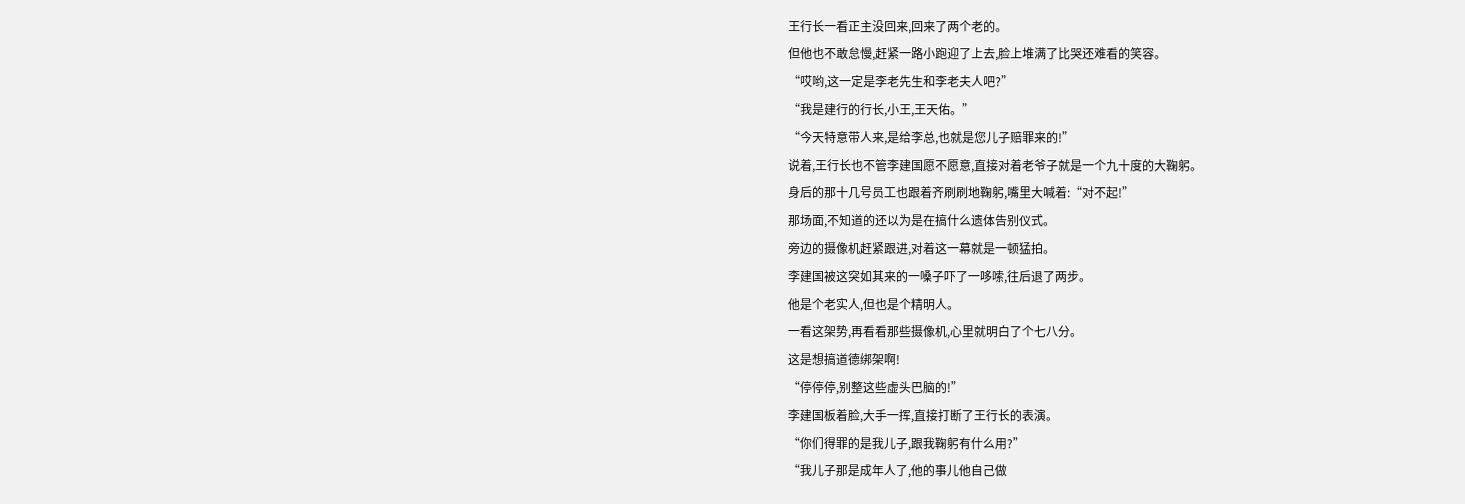王行长一看正主没回来,回来了两个老的。
但他也不敢怠慢,赶紧一路小跑迎了上去,脸上堆满了比哭还难看的笑容。
“哎哟,这一定是李老先生和李老夫人吧?”
“我是建行的行长,小王,王天佑。”
“今天特意带人来,是给李总,也就是您儿子赔罪来的!”
说着,王行长也不管李建国愿不愿意,直接对着老爷子就是一个九十度的大鞠躬。
身后的那十几号员工也跟着齐刷刷地鞠躬,嘴里大喊着:“对不起!”
那场面,不知道的还以为是在搞什么遗体告别仪式。
旁边的摄像机赶紧跟进,对着这一幕就是一顿猛拍。
李建国被这突如其来的一嗓子吓了一哆嗦,往后退了两步。
他是个老实人,但也是个精明人。
一看这架势,再看看那些摄像机,心里就明白了个七八分。
这是想搞道德绑架啊!
“停停停,别整这些虚头巴脑的!”
李建国板着脸,大手一挥,直接打断了王行长的表演。
“你们得罪的是我儿子,跟我鞠躬有什么用?”
“我儿子那是成年人了,他的事儿他自己做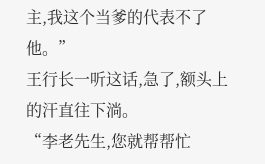主,我这个当爹的代表不了他。”
王行长一听这话,急了,额头上的汗直往下淌。
“李老先生,您就帮帮忙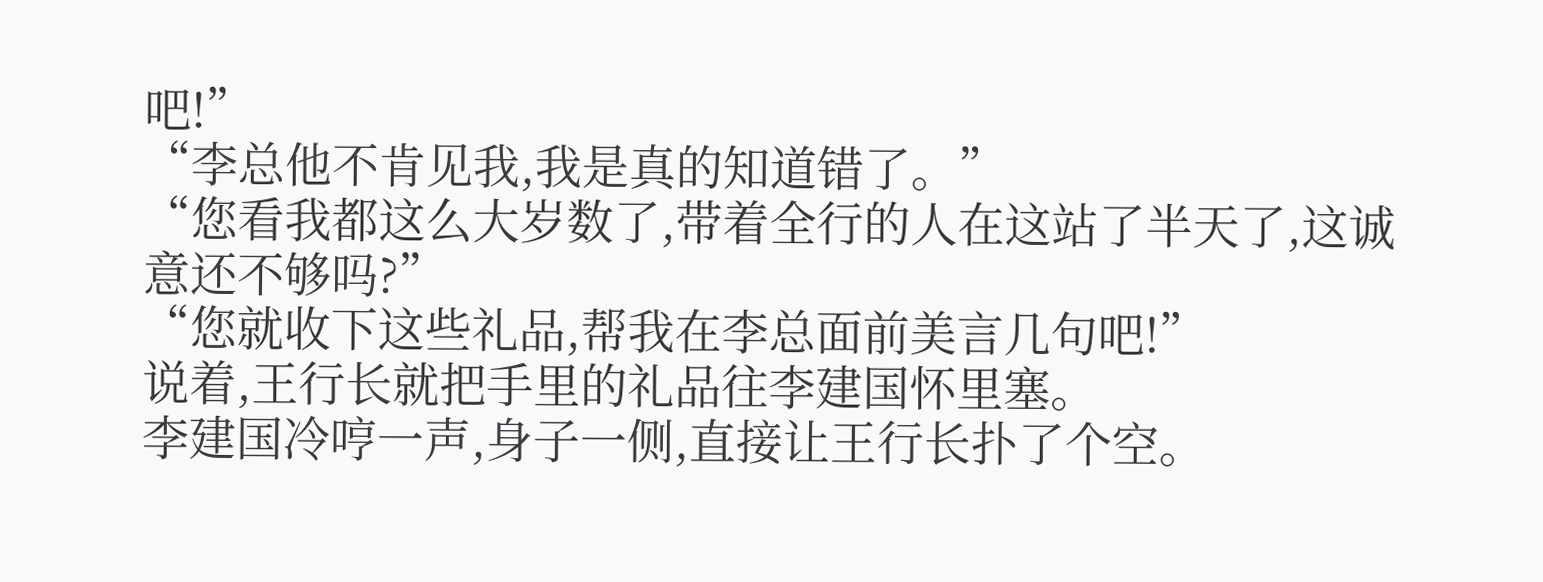吧!”
“李总他不肯见我,我是真的知道错了。”
“您看我都这么大岁数了,带着全行的人在这站了半天了,这诚意还不够吗?”
“您就收下这些礼品,帮我在李总面前美言几句吧!”
说着,王行长就把手里的礼品往李建国怀里塞。
李建国冷哼一声,身子一侧,直接让王行长扑了个空。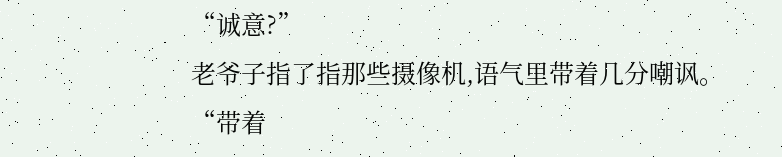“诚意?”
老爷子指了指那些摄像机,语气里带着几分嘲讽。
“带着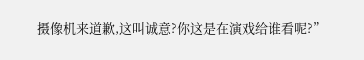摄像机来道歉,这叫诚意?你这是在演戏给谁看呢?”